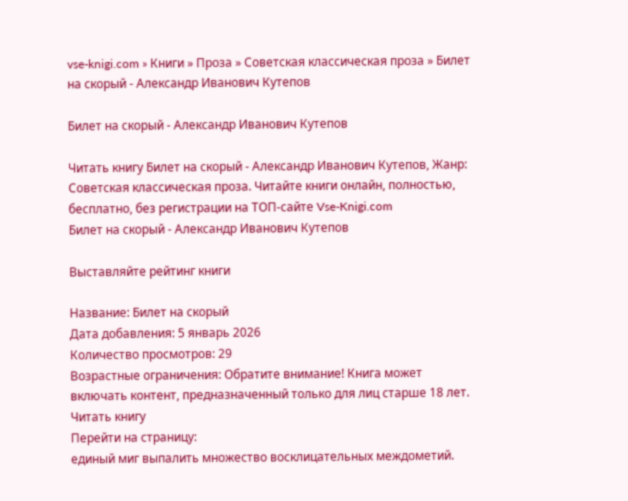vse-knigi.com » Книги » Проза » Советская классическая проза » Билет на скорый - Александр Иванович Кутепов

Билет на скорый - Александр Иванович Кутепов

Читать книгу Билет на скорый - Александр Иванович Кутепов, Жанр: Советская классическая проза. Читайте книги онлайн, полностью, бесплатно, без регистрации на ТОП-сайте Vse-Knigi.com
Билет на скорый - Александр Иванович Кутепов

Выставляйте рейтинг книги

Название: Билет на скорый
Дата добавления: 5 январь 2026
Количество просмотров: 29
Возрастные ограничения: Обратите внимание! Книга может включать контент, предназначенный только для лиц старше 18 лет.
Читать книгу
Перейти на страницу:
единый миг выпалить множество восклицательных междометий.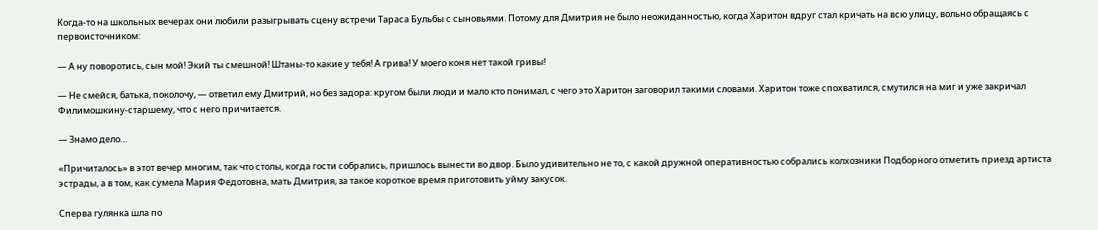Когда-то на школьных вечерах они любили разыгрывать сцену встречи Тараса Бульбы с сыновьями. Потому для Дмитрия не было неожиданностью, когда Харитон вдруг стал кричать на всю улицу, вольно обращаясь с первоисточником:

— А ну поворотись, сын мой! Экий ты смешной! Штаны-то какие у тебя! А грива! У моего коня нет такой гривы!

— Не смейся, батька, поколочу, — ответил ему Дмитрий, но без задора: кругом были люди и мало кто понимал, с чего это Харитон заговорил такими словами. Харитон тоже спохватился, смутился на миг и уже закричал Филимошкину-старшему, что с него причитается.

— Знамо дело…

«Причиталось» в этот вечер многим, так что столы, когда гости собрались, пришлось вынести во двор. Было удивительно не то, с какой дружной оперативностью собрались колхозники Подборного отметить приезд артиста эстрады, а в том, как сумела Мария Федотовна, мать Дмитрия, за такое короткое время приготовить уйму закусок.

Сперва гулянка шла по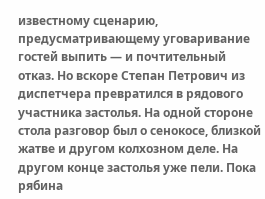известному сценарию, предусматривающему уговаривание гостей выпить — и почтительный отказ. Но вскоре Степан Петрович из диспетчера превратился в рядового участника застолья. На одной стороне стола разговор был о сенокосе, близкой жатве и другом колхозном деле. На другом конце застолья уже пели. Пока рябина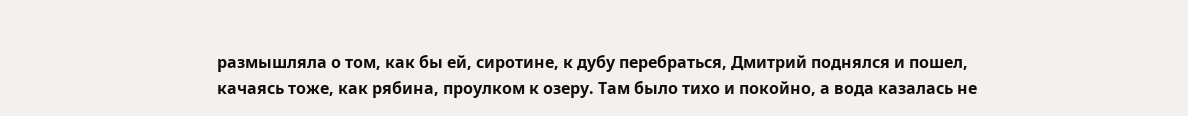размышляла о том, как бы ей, сиротине, к дубу перебраться, Дмитрий поднялся и пошел, качаясь тоже, как рябина, проулком к озеру. Там было тихо и покойно, а вода казалась не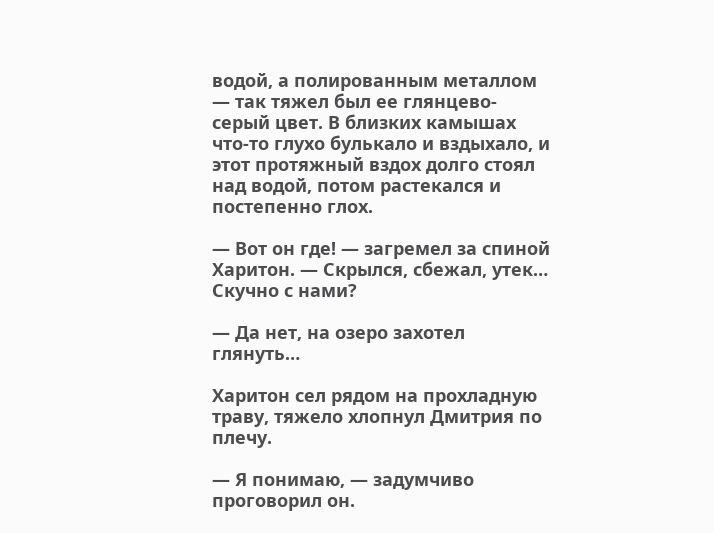водой, а полированным металлом — так тяжел был ее глянцево-серый цвет. В близких камышах что-то глухо булькало и вздыхало, и этот протяжный вздох долго стоял над водой, потом растекался и постепенно глох.

— Вот он где! — загремел за спиной Харитон. — Скрылся, сбежал, утек… Скучно с нами?

— Да нет, на озеро захотел глянуть…

Харитон сел рядом на прохладную траву, тяжело хлопнул Дмитрия по плечу.

— Я понимаю, — задумчиво проговорил он.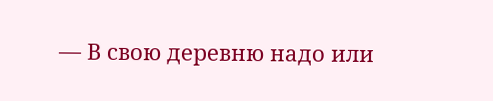— В свою деревню надо или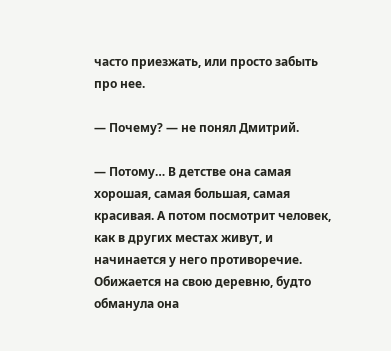часто приезжать, или просто забыть про нее.

— Почему? — не понял Дмитрий.

— Потому… В детстве она самая хорошая, самая большая, самая красивая. А потом посмотрит человек, как в других местах живут, и начинается у него противоречие. Обижается на свою деревню, будто обманула она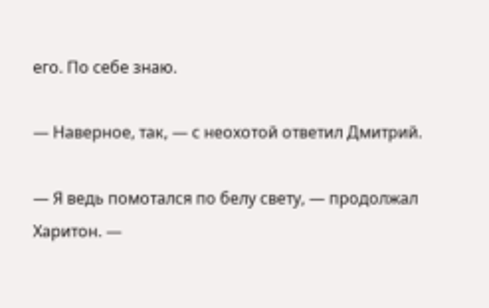его. По себе знаю.

— Наверное, так, — с неохотой ответил Дмитрий.

— Я ведь помотался по белу свету, — продолжал Харитон. —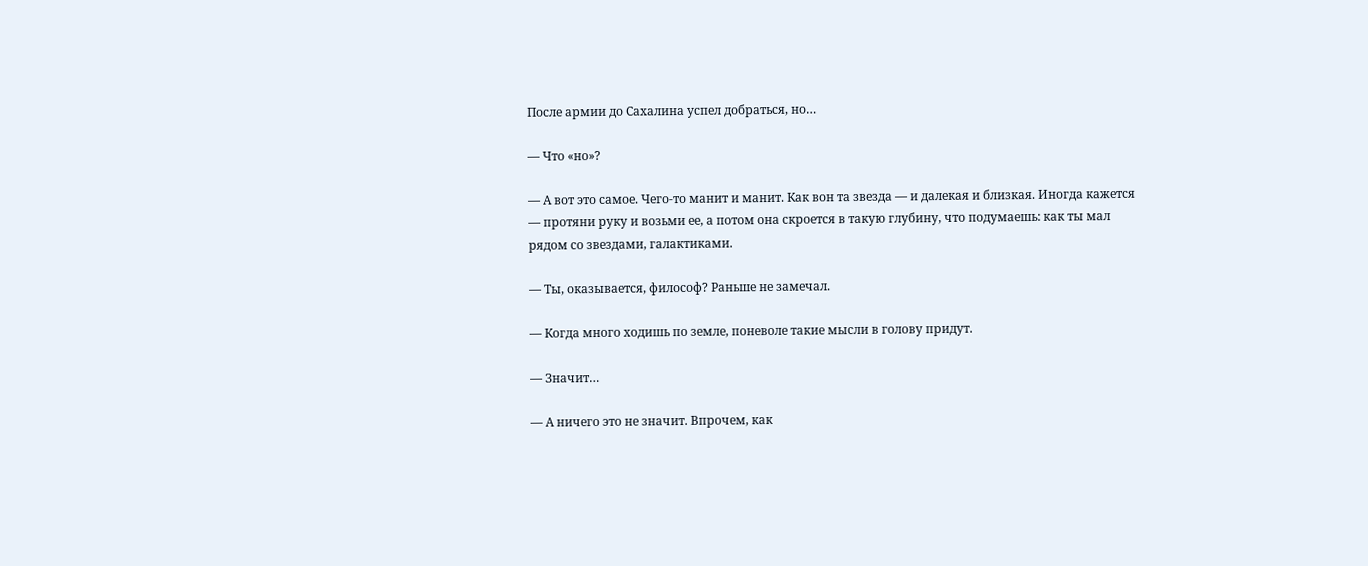После армии до Сахалина успел добраться, но…

— Что «но»?

— А вот это самое. Чего-то манит и манит. Как вон та звезда — и далекая и близкая. Иногда кажется — протяни руку и возьми ее, а потом она скроется в такую глубину, что подумаешь: как ты мал рядом со звездами, галактиками.

— Ты, оказывается, философ? Раньше не замечал.

— Когда много ходишь по земле, поневоле такие мысли в голову придут.

— Значит…

— А ничего это не значит. Впрочем, как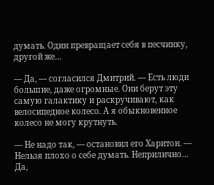думать. Один превращает себя в песчинку, другой же…

— Да, — согласился Дмитрий. — Есть люди большие, даже огромные. Они берут эту самую галактику и раскручивают, как велосипедное колесо. А я обыкновенное колесо не могу крутнуть.

— Не надо так, — остановил его Харитон. — Нельзя плохо о себе думать. Неприлично… Да,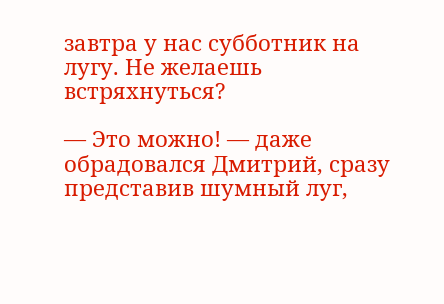завтра у нас субботник на лугу. Не желаешь встряхнуться?

— Это можно! — даже обрадовался Дмитрий, сразу представив шумный луг,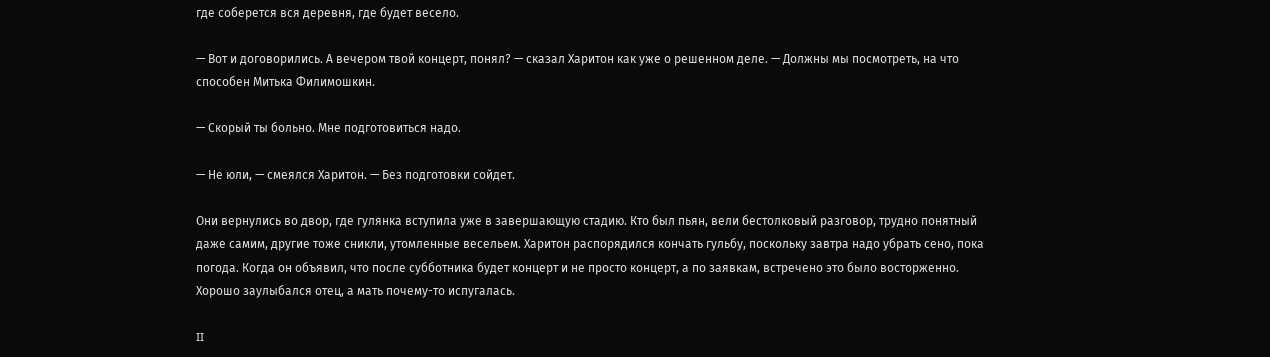где соберется вся деревня, где будет весело.

— Вот и договорились. А вечером твой концерт, понял? — сказал Харитон как уже о решенном деле. — Должны мы посмотреть, на что способен Митька Филимошкин.

— Скорый ты больно. Мне подготовиться надо.

— Не юли, — смеялся Харитон. — Без подготовки сойдет.

Они вернулись во двор, где гулянка вступила уже в завершающую стадию. Кто был пьян, вели бестолковый разговор, трудно понятный даже самим, другие тоже сникли, утомленные весельем. Харитон распорядился кончать гульбу, поскольку завтра надо убрать сено, пока погода. Когда он объявил, что после субботника будет концерт и не просто концерт, а по заявкам, встречено это было восторженно. Хорошо заулыбался отец, а мать почему-то испугалась.

II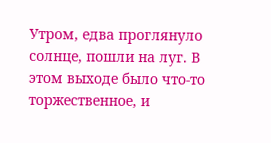Утром, едва проглянуло солнце, пошли на луг. В этом выходе было что-то торжественное, и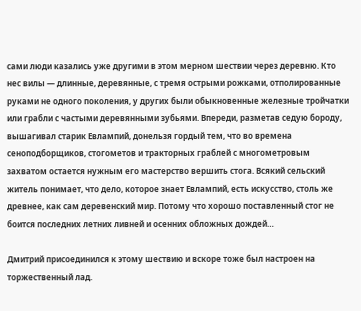сами люди казались уже другими в этом мерном шествии через деревню. Кто нес вилы — длинные, деревянные, с тремя острыми рожками, отполированные руками не одного поколения, у других были обыкновенные железные тройчатки или грабли с частыми деревянными зубьями. Впереди, разметав седую бороду, вышагивал старик Евлампий, донельзя гордый тем, что во времена сеноподборщиков, стогометов и тракторных граблей с многометровым захватом остается нужным его мастерство вершить стога. Всякий сельский житель понимает, что дело, которое знает Евлампий, есть искусство, столь же древнее, как сам деревенский мир. Потому что хорошо поставленный стог не боится последних летних ливней и осенних обложных дождей…

Дмитрий присоединился к этому шествию и вскоре тоже был настроен на торжественный лад.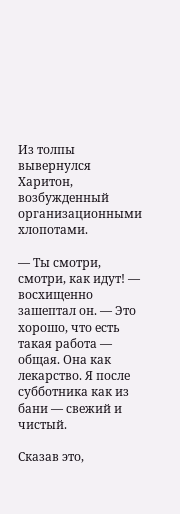Из толпы вывернулся Харитон, возбужденный организационными хлопотами.

— Ты смотри, смотри, как идут! — восхищенно зашептал он. — Это хорошо, что есть такая работа — общая. Она как лекарство. Я после субботника как из бани — свежий и чистый.

Сказав это,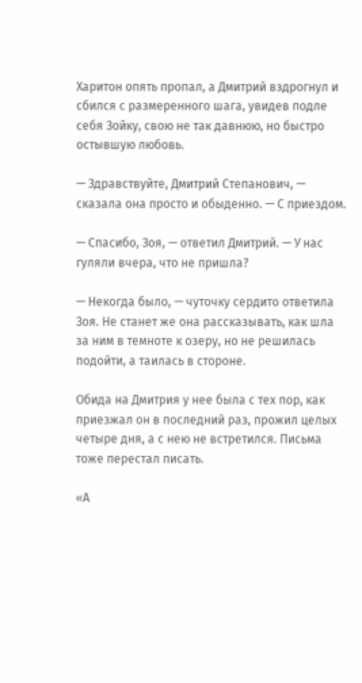Харитон опять пропал, а Дмитрий вздрогнул и сбился с размеренного шага, увидев подле себя Зойку, свою не так давнюю, но быстро остывшую любовь.

— Здравствуйте, Дмитрий Степанович, — сказала она просто и обыденно. — С приездом.

— Спасибо, Зоя, — ответил Дмитрий. — У нас гуляли вчера, что не пришла?

— Некогда было, — чуточку сердито ответила Зоя. Не станет же она рассказывать, как шла за ним в темноте к озеру, но не решилась подойти, а таилась в стороне.

Обида на Дмитрия у нее была с тех пор, как приезжал он в последний раз, прожил целых четыре дня, а с нею не встретился. Письма тоже перестал писать.

«А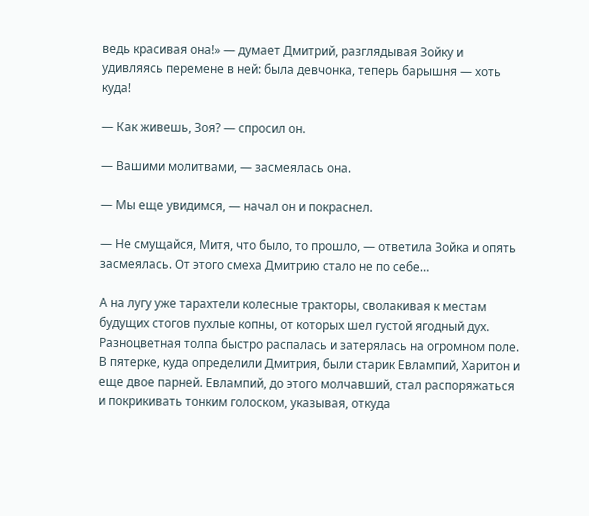ведь красивая она!» — думает Дмитрий, разглядывая Зойку и удивляясь перемене в ней: была девчонка, теперь барышня — хоть куда!

— Как живешь, Зоя? — спросил он.

— Вашими молитвами, — засмеялась она.

— Мы еще увидимся, — начал он и покраснел.

— Не смущайся, Митя, что было, то прошло, — ответила Зойка и опять засмеялась. От этого смеха Дмитрию стало не по себе…

А на лугу уже тарахтели колесные тракторы, сволакивая к местам будущих стогов пухлые копны, от которых шел густой ягодный дух. Разноцветная толпа быстро распалась и затерялась на огромном поле. В пятерке, куда определили Дмитрия, были старик Евлампий, Харитон и еще двое парней. Евлампий, до этого молчавший, стал распоряжаться и покрикивать тонким голоском, указывая, откуда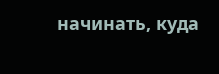начинать, куда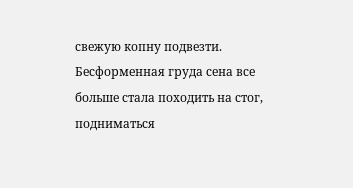свежую копну подвезти. Бесформенная груда сена все больше стала походить на стог, подниматься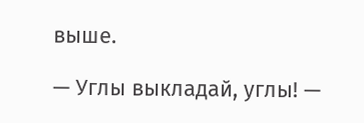выше.

— Углы выкладай, углы! —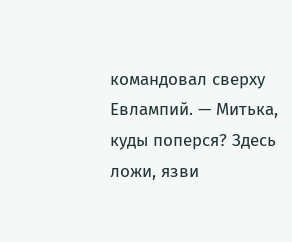командовал сверху Евлампий. — Митька, куды поперся? Здесь ложи, язви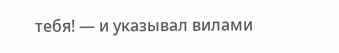тебя! — и указывал вилами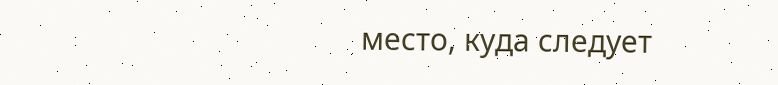место, куда следует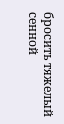бросить тяжелый сенной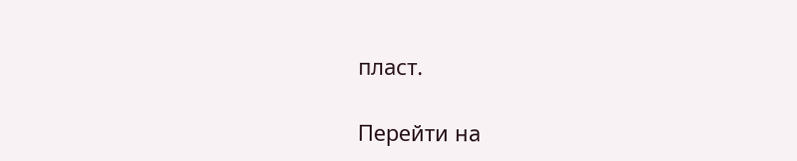пласт.

Перейти на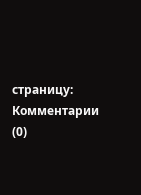страницу:
Комментарии (0)